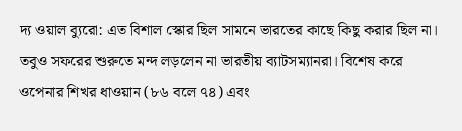দ্য ওয়াল ব্যুরো: এত বিশাল স্কোর ছিল সামনে ভারতের কাছে কিছু করার ছিল না। তবুও সফরের শুরুতে মন্দ লড়লেন না ভারতীয় ব্যাটসম্যানরা। বিশেষ করে ওপেনার শিখর ধাওয়ান (৮৬ বলে ৭৪) এবং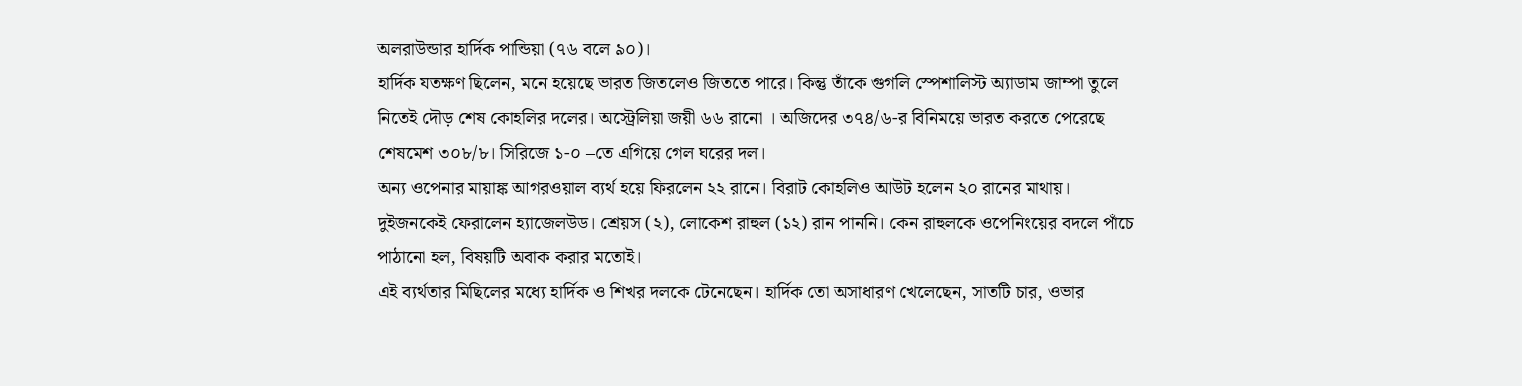অলরাউন্ডার হার্দিক পান্ডিয়া (৭৬ বলে ৯০)।
হার্দিক যতক্ষণ ছিলেন, মনে হয়েছে ভারত জিতলেও জিততে পারে। কিন্তু তাঁকে গুগলি স্পেশালিস্ট অ্যাডাম জাম্পা তুলে নিতেই দৌড় শেষ কোহলির দলের। অস্ট্রেলিয়া জয়ী ৬৬ রানো । অজিদের ৩৭৪/৬-র বিনিময়ে ভারত করতে পেরেছে শেষমেশ ৩০৮/৮। সিরিজে ১-০ –তে এগিয়ে গেল ঘরের দল।
অন্য ওপেনার মায়াঙ্ক আগরওয়াল ব্যর্থ হয়ে ফিরলেন ২২ রানে। বিরাট কোহলিও আউট হলেন ২০ রানের মাথায়। দুইজনকেই ফেরালেন হ্যাজেলউড। শ্রেয়স (২), লোকেশ রাহুল (১২) রান পাননি। কেন রাহুলকে ওপেনিংয়ের বদলে পাঁচে পাঠানো হল, বিষয়টি অবাক করার মতোই।
এই ব্যর্থতার মিছিলের মধ্যে হার্দিক ও শিখর দলকে টেনেছেন। হার্দিক তো অসাধারণ খেলেছেন, সাতটি চার, ওভার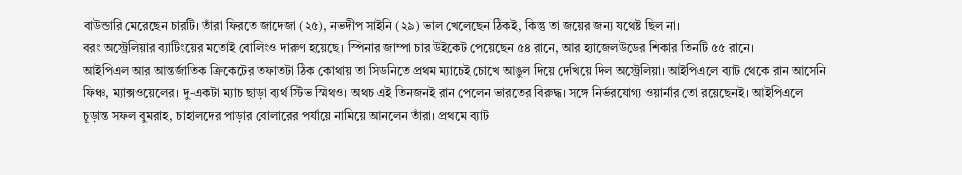বাউন্ডারি মেরেছেন চারটি। তাঁরা ফিরতে জাদেজা (২৫), নভদীপ সাইনি (২৯) ভাল খেলেছেন ঠিকই, কিন্তু তা জয়ের জন্য যথেষ্ট ছিল না।
বরং অস্ট্রেলিয়ার ব্যাটিংয়ের মতোই বোলিংও দারুণ হয়েছে। স্পিনার জাম্পা চার উইকেট পেয়েছেন ৫৪ রানে, আর হ্যাজেলউডের শিকার তিনটি ৫৫ রানে।
আইপিএল আর আন্তর্জাতিক ক্রিকেটের তফাতটা ঠিক কোথায় তা সিডনিতে প্রথম ম্যাচেই চোখে আঙুল দিয়ে দেখিয়ে দিল অস্ট্রেলিয়া। আইপিএলে ব্যাট থেকে রান আসেনি ফিঞ্চ, ম্যাক্সওয়েলের। দু-একটা ম্যাচ ছাড়া ব্যর্থ স্টিভ স্মিথও। অথচ এই তিনজনই রান পেলেন ভারতের বিরুদ্ধ। সঙ্গে নির্ভরযোগ্য ওয়ার্নার তো রয়েছেনই। আইপিএলে চূড়ান্ত সফল বুমরাহ, চাহালদের পাড়ার বোলারের পর্যায়ে নামিয়ে আনলেন তাঁরা। প্রথমে ব্যাট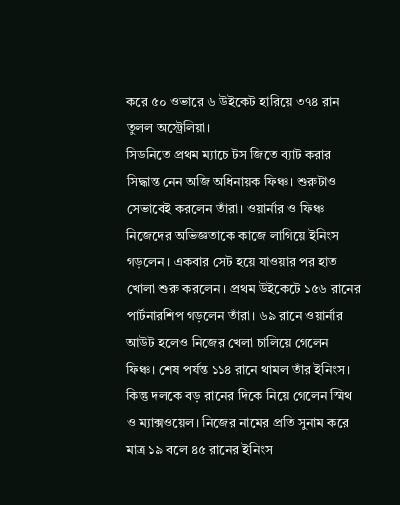করে ৫০ ওভারে ৬ উইকেট হারিয়ে ৩৭৪ রান তুলল অস্ট্রেলিয়া।
সিডনিতে প্রথম ম্যাচে টস জিতে ব্যাট করার সিদ্ধান্ত নেন অজি অধিনায়ক ফিঞ্চ। শুরুটাও সেভাবেই করলেন তাঁরা। ওয়ার্নার ও ফিঞ্চ নিজেদের অভিজ্ঞতাকে কাজে লাগিয়ে ইনিংস গড়লেন। একবার সেট হয়ে যাওয়ার পর হাত খোলা শুরু করলেন। প্রথম উইকেটে ১৫৬ রানের পার্টনারশিপ গড়লেন তাঁরা। ৬৯ রানে ওয়ার্নার আউট হলেও নিজের খেলা চালিয়ে গেলেন ফিঞ্চ। শেষ পর্যন্ত ১১৪ রানে থামল তাঁর ইনিংস।
কিন্তু দলকে বড় রানের দিকে নিয়ে গেলেন স্মিথ ও ম্যাক্সওয়েল। নিজের নামের প্রতি সুনাম করে মাত্র ১৯ বলে ৪৫ রানের ইনিংস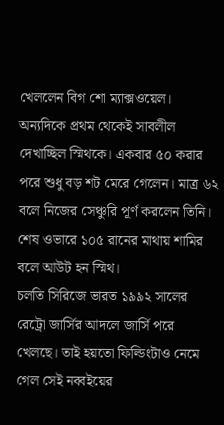খেললেন বিগ শো ম্যাক্সওয়েল। অন্যদিকে প্রথম থেকেই সাবলীল দেখাচ্ছিল স্মিথকে। একবার ৫০ করার পরে শুধু বড় শট মেরে গেলেন। মাত্র ৬২ বলে নিজের সেঞ্চুরি পূর্ণ করলেন তিনি। শেষ ওভারে ১০৫ রানের মাথায় শামির বলে আউট হন স্মিথ।
চলতি সিরিজে ভারত ১৯৯২ সালের রেট্রো জার্সির আদলে জার্সি পরে খেলছে। তাই হয়তো ফিল্ডিংটাও নেমে গেল সেই নব্বইয়ের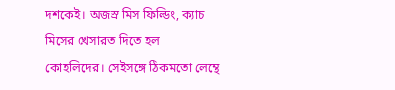দশকেই। অজস্র মিস ফিল্ডিং, ক্যাচ মিসের খেসারত দিতে হল কোহলিদের। সেইসঙ্গে ঠিকমতো লেম্থে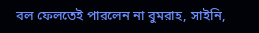বল ফেলতেই পারলেন না বুমরাহ, সাইনি,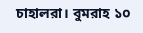চাহালরা। বুমরাহ ১০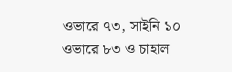ওভারে ৭৩, সাইনি ১০ ওভারে ৮৩ ও চাহাল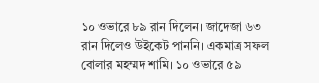১০ ওভারে ৮৯ রান দিলেন। জাদেজা ৬৩ রান দিলেও উইকেট পাননি। একমাত্র সফল বোলার মহম্মদ শামি। ১০ ওভারে ৫৯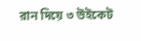রান দিয়ে ৩ উইকেট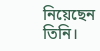নিয়েছেন তিনি।